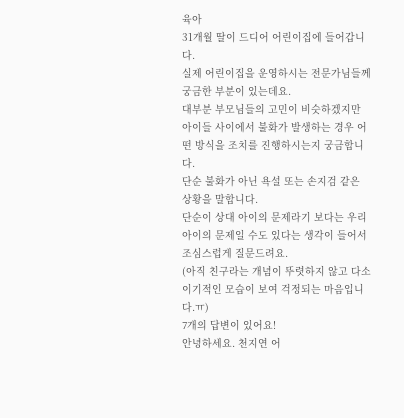육아
31개월 딸이 드디어 어린이집에 들어갑니다.
실제 어린이집을 운영하시는 전문가님들께 궁금한 부분이 있는데요.
대부분 부모님들의 고민이 비슷하겠지만 아이들 사이에서 불화가 발생하는 경우 어떤 방식을 조치를 진행하시는지 궁금합니다.
단순 불화가 아닌 욕설 또는 손지검 같은 상황을 말합니다.
단순이 상대 아이의 문제라기 보다는 우리 아이의 문제일 수도 있다는 생각이 들어서 조심스럽게 질문드려요.
(아직 친구라는 개념이 뚜렷하지 않고 다소 이기적인 모습이 보여 걱정되는 마음입니다.ㅠ)
7개의 답변이 있어요!
안녕하세요. 천지연 어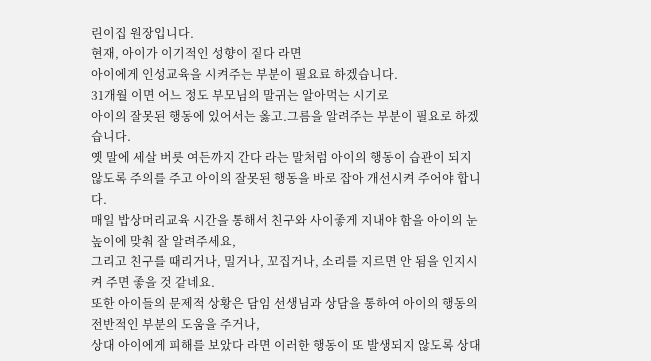린이집 원장입니다.
현재, 아이가 이기적인 성향이 짙다 라면
아이에게 인성교육을 시켜주는 부분이 필요료 하겠습니다.
31개월 이면 어느 정도 부모님의 말귀는 알아먹는 시기로
아이의 잘못된 행동에 있어서는 옳고.그름을 알려주는 부분이 필요로 하겠습니다.
옛 말에 세살 버릇 여든까지 간다 라는 말처럼 아이의 행동이 습관이 되지 않도록 주의를 주고 아이의 잘못된 행동을 바로 잡아 개선시켜 주어야 합니다.
매일 밥상머리교육 시간을 통해서 친구와 사이좋게 지내야 함을 아이의 눈높이에 맞춰 잘 알려주세요,
그리고 친구를 때리거나, 밀거나, 꼬집거나, 소리를 지르면 안 됨을 인지시켜 주면 좋을 것 같네요.
또한 아이들의 문제적 상황은 담임 선생님과 상담을 통하여 아이의 행동의 전반적인 부분의 도움을 주거나,
상대 아이에게 피해를 보았다 라면 이러한 행동이 또 발생되지 않도록 상대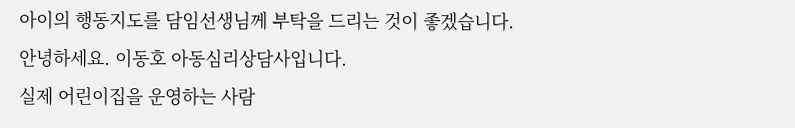아이의 행동지도를 담임선생님께 부탁을 드리는 것이 좋겠습니다.
안녕하세요. 이동호 아동심리상담사입니다.
실제 어린이집을 운영하는 사람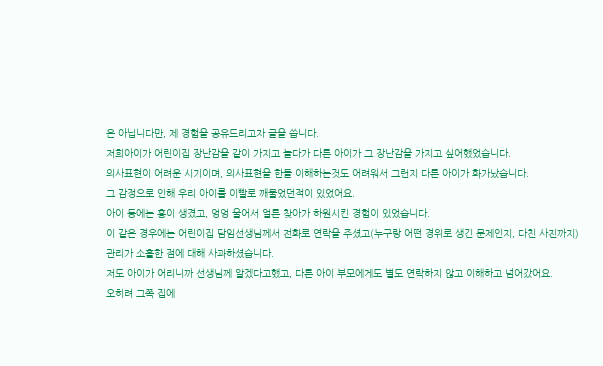은 아닙니다만, 제 경험을 공유드리고자 글을 씁니다.
저희아이가 어린이집 장난감을 같이 가지고 놀다가 다른 아이가 그 장난감을 가지고 싶어했었습니다.
의사표현이 어려운 시기이며, 의사표현을 한들 이해하는것도 어려워서 그런지 다른 아이가 화가났습니다.
그 감정으로 인해 우리 아이를 이빨로 깨물었던적이 있었어요.
아이 등에는 흉이 생겼고, 엉엉 울어서 얼른 찾아가 하원시킨 경험이 있었습니다.
이 같은 경우에는 어린이집 담임선생님께서 전화로 연락을 주셨고(누구랑 어떤 경위로 생긴 문제인지, 다친 사진까지)
관리가 소홀한 점에 대해 사과하셨습니다.
저도 아이가 어리니까 선생님께 알겠다고했고, 다른 아이 부모에게도 별도 연락하지 않고 이해하고 넘어갔어요.
오히려 그쪽 집에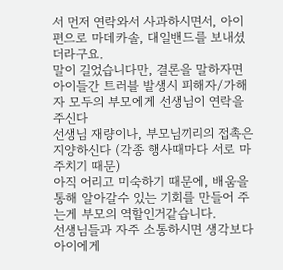서 먼저 연락와서 사과하시면서, 아이 편으로 마데카솔, 대일밴드를 보내셨더라구요.
말이 길었습니다만, 결론을 말하자면
아이들간 트러블 발생시 피해자/가해자 모두의 부모에게 선생님이 연락을 주신다
선생님 재량이나, 부모님끼리의 접촉은 지양하신다 (각종 행사때마다 서로 마주치기 때문)
아직 어리고 미숙하기 때문에, 배움을 통해 알아갈수 있는 기회를 만들어 주는게 부모의 역할인거같습니다.
선생님들과 자주 소통하시면 생각보다 아이에게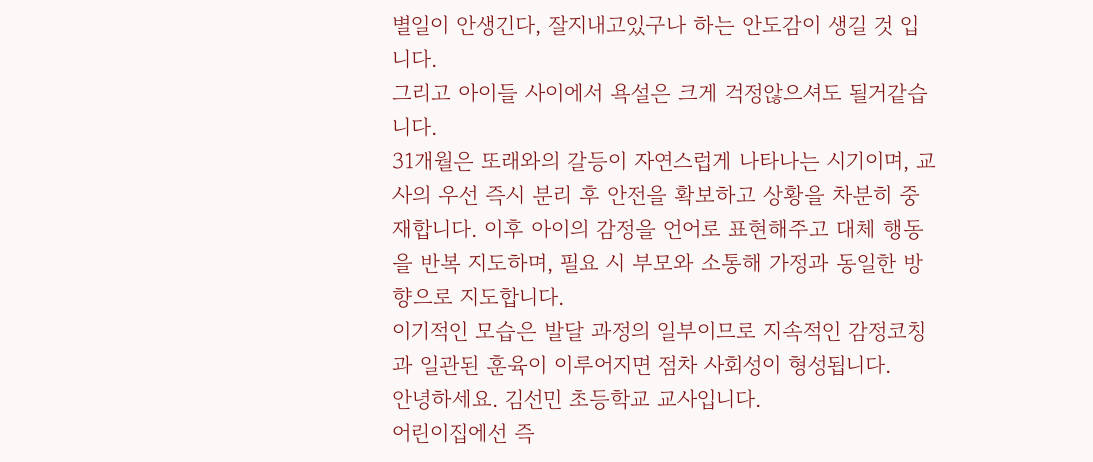별일이 안생긴다, 잘지내고있구나 하는 안도감이 생길 것 입니다.
그리고 아이들 사이에서 욕설은 크게 걱정않으셔도 될거같습니다.
31개월은 또래와의 갈등이 자연스럽게 나타나는 시기이며, 교사의 우선 즉시 분리 후 안전을 확보하고 상황을 차분히 중재합니다. 이후 아이의 감정을 언어로 표현해주고 대체 행동을 반복 지도하며, 필요 시 부모와 소통해 가정과 동일한 방향으로 지도합니다.
이기적인 모습은 발달 과정의 일부이므로 지속적인 감정코칭과 일관된 훈육이 이루어지면 점차 사회성이 형성됩니다.
안녕하세요. 김선민 초등학교 교사입니다.
어린이집에선 즉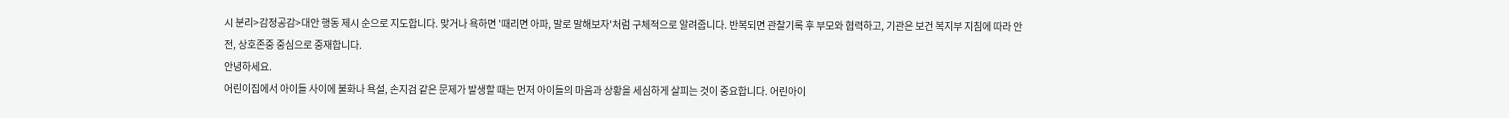시 분리>감정공감>대안 행동 제시 순으로 지도합니다. 맞거나 욕하면 '때리면 아파, 말로 말해보자'처럼 구체적으로 알려줍니다. 반복되면 관찰기록 후 부모와 협력하고, 기관은 보건 복지부 지침에 따라 안전, 상호존중 중심으로 중재합니다.
안녕하세요.
어린이집에서 아이들 사이에 불화나 욕설, 손지검 같은 문제가 발생할 때는 먼저 아이들의 마음과 상황을 세심하게 살피는 것이 중요합니다. 어린아이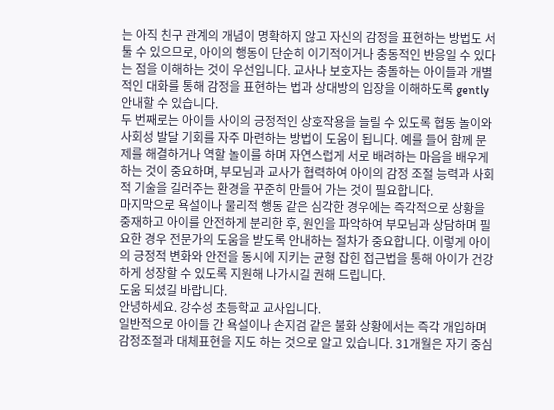는 아직 친구 관계의 개념이 명확하지 않고 자신의 감정을 표현하는 방법도 서툴 수 있으므로, 아이의 행동이 단순히 이기적이거나 충동적인 반응일 수 있다는 점을 이해하는 것이 우선입니다. 교사나 보호자는 충돌하는 아이들과 개별적인 대화를 통해 감정을 표현하는 법과 상대방의 입장을 이해하도록 gently 안내할 수 있습니다.
두 번째로는 아이들 사이의 긍정적인 상호작용을 늘릴 수 있도록 협동 놀이와 사회성 발달 기회를 자주 마련하는 방법이 도움이 됩니다. 예를 들어 함께 문제를 해결하거나 역할 놀이를 하며 자연스럽게 서로 배려하는 마음을 배우게 하는 것이 중요하며, 부모님과 교사가 협력하여 아이의 감정 조절 능력과 사회적 기술을 길러주는 환경을 꾸준히 만들어 가는 것이 필요합니다.
마지막으로 욕설이나 물리적 행동 같은 심각한 경우에는 즉각적으로 상황을 중재하고 아이를 안전하게 분리한 후, 원인을 파악하여 부모님과 상담하며 필요한 경우 전문가의 도움을 받도록 안내하는 절차가 중요합니다. 이렇게 아이의 긍정적 변화와 안전을 동시에 지키는 균형 잡힌 접근법을 통해 아이가 건강하게 성장할 수 있도록 지원해 나가시길 권해 드립니다.
도움 되셨길 바랍니다.
안녕하세요. 강수성 초등학교 교사입니다.
일반적으로 아이들 간 욕설이나 손지검 같은 불화 상황에서는 즉각 개입하며 감정조절과 대체표현을 지도 하는 것으로 알고 있습니다. 31개월은 자기 중심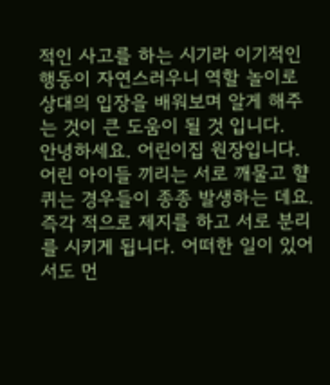적인 사고를 하는 시기라 이기적인 행동이 자연스러우니 역할 놀이로 상대의 입장을 배워보며 알게 해주는 것이 큰 도움이 될 것 입니다.
안녕하세요. 어린이집 원장입니다.
어린 아이들 끼리는 서로 깨물고 햘퀴는 경우들이 종종 발생하는 데요.
즉각 적으로 제지를 하고 서로 분리를 시키게 됩니다. 어떠한 일이 있어서도 먼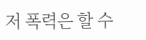저 폭력은 할 수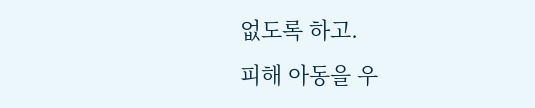없도록 하고.
피해 아동을 우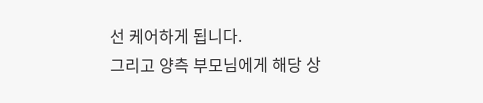선 케어하게 됩니다.
그리고 양측 부모님에게 해당 상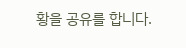황을 공유를 합니다.